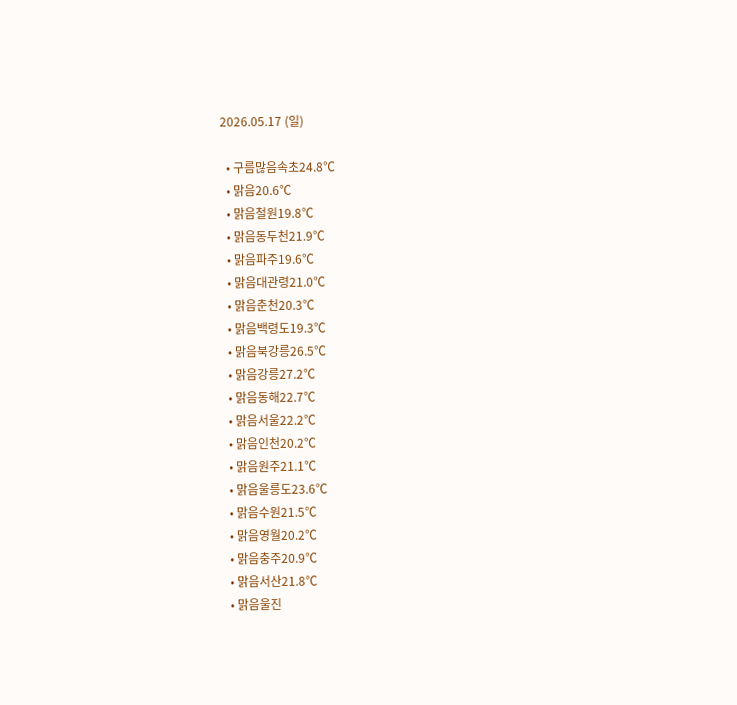2026.05.17 (일)

  • 구름많음속초24.8℃
  • 맑음20.6℃
  • 맑음철원19.8℃
  • 맑음동두천21.9℃
  • 맑음파주19.6℃
  • 맑음대관령21.0℃
  • 맑음춘천20.3℃
  • 맑음백령도19.3℃
  • 맑음북강릉26.5℃
  • 맑음강릉27.2℃
  • 맑음동해22.7℃
  • 맑음서울22.2℃
  • 맑음인천20.2℃
  • 맑음원주21.1℃
  • 맑음울릉도23.6℃
  • 맑음수원21.5℃
  • 맑음영월20.2℃
  • 맑음충주20.9℃
  • 맑음서산21.8℃
  • 맑음울진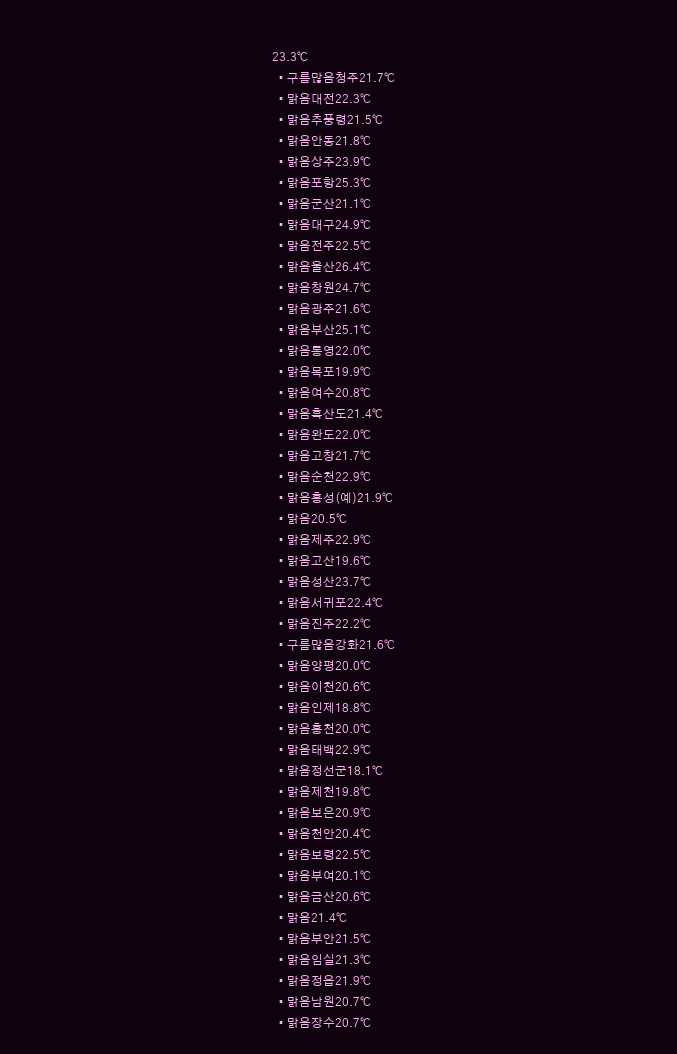23.3℃
  • 구름많음청주21.7℃
  • 맑음대전22.3℃
  • 맑음추풍령21.5℃
  • 맑음안동21.8℃
  • 맑음상주23.9℃
  • 맑음포항25.3℃
  • 맑음군산21.1℃
  • 맑음대구24.9℃
  • 맑음전주22.5℃
  • 맑음울산26.4℃
  • 맑음창원24.7℃
  • 맑음광주21.6℃
  • 맑음부산25.1℃
  • 맑음통영22.0℃
  • 맑음목포19.9℃
  • 맑음여수20.8℃
  • 맑음흑산도21.4℃
  • 맑음완도22.0℃
  • 맑음고창21.7℃
  • 맑음순천22.9℃
  • 맑음홍성(예)21.9℃
  • 맑음20.5℃
  • 맑음제주22.9℃
  • 맑음고산19.6℃
  • 맑음성산23.7℃
  • 맑음서귀포22.4℃
  • 맑음진주22.2℃
  • 구름많음강화21.6℃
  • 맑음양평20.0℃
  • 맑음이천20.6℃
  • 맑음인제18.8℃
  • 맑음홍천20.0℃
  • 맑음태백22.9℃
  • 맑음정선군18.1℃
  • 맑음제천19.8℃
  • 맑음보은20.9℃
  • 맑음천안20.4℃
  • 맑음보령22.5℃
  • 맑음부여20.1℃
  • 맑음금산20.6℃
  • 맑음21.4℃
  • 맑음부안21.5℃
  • 맑음임실21.3℃
  • 맑음정읍21.9℃
  • 맑음남원20.7℃
  • 맑음장수20.7℃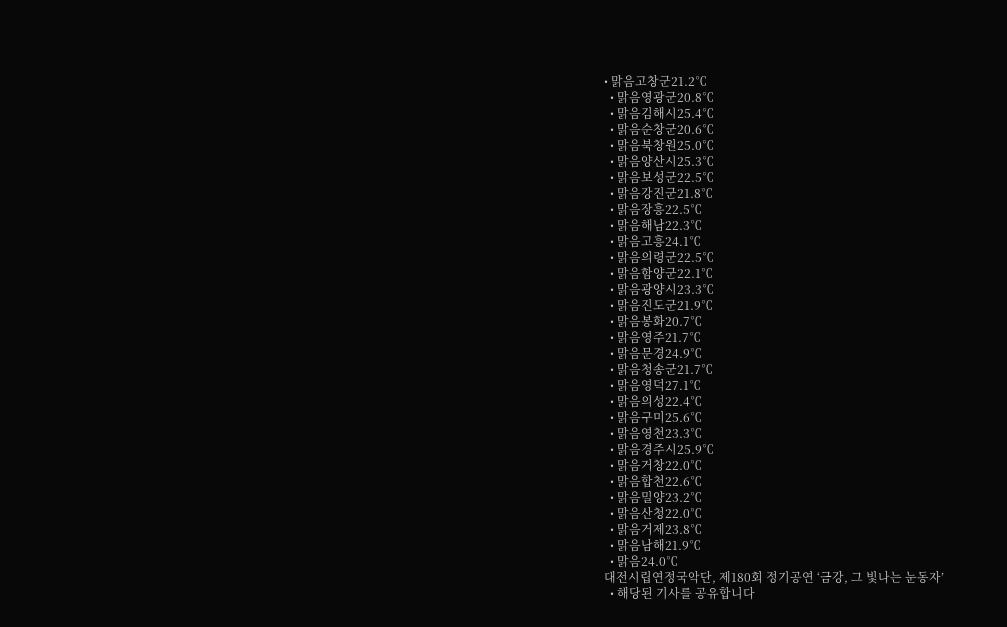• 맑음고창군21.2℃
  • 맑음영광군20.8℃
  • 맑음김해시25.4℃
  • 맑음순창군20.6℃
  • 맑음북창원25.0℃
  • 맑음양산시25.3℃
  • 맑음보성군22.5℃
  • 맑음강진군21.8℃
  • 맑음장흥22.5℃
  • 맑음해남22.3℃
  • 맑음고흥24.1℃
  • 맑음의령군22.5℃
  • 맑음함양군22.1℃
  • 맑음광양시23.3℃
  • 맑음진도군21.9℃
  • 맑음봉화20.7℃
  • 맑음영주21.7℃
  • 맑음문경24.9℃
  • 맑음청송군21.7℃
  • 맑음영덕27.1℃
  • 맑음의성22.4℃
  • 맑음구미25.6℃
  • 맑음영천23.3℃
  • 맑음경주시25.9℃
  • 맑음거창22.0℃
  • 맑음합천22.6℃
  • 맑음밀양23.2℃
  • 맑음산청22.0℃
  • 맑음거제23.8℃
  • 맑음남해21.9℃
  • 맑음24.0℃
대전시립연정국악단, 제180회 정기공연 ‘금강, 그 빛나는 눈동자’
  • 해당된 기사를 공유합니다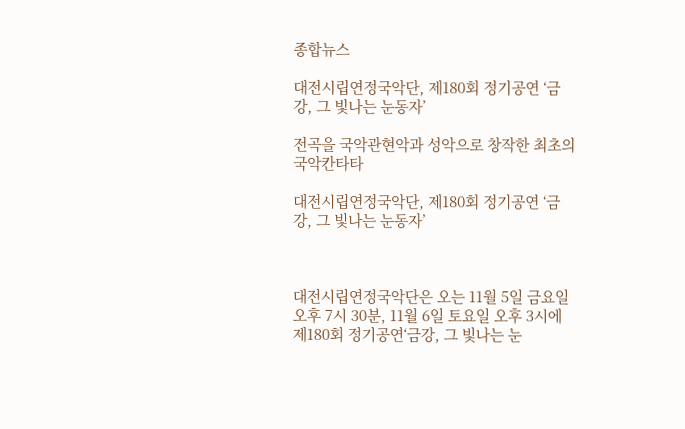종합뉴스

대전시립연정국악단, 제180회 정기공연 ‘금강, 그 빛나는 눈동자’

전곡을 국악관현악과 성악으로 창작한 최초의 국악칸타타

대전시립연정국악단, 제180회 정기공연 ‘금강, 그 빛나는 눈동자’



대전시립연정국악단은 오는 11월 5일 금요일 오후 7시 30분, 11월 6일 토요일 오후 3시에 제180회 정기공연‘금강, 그 빛나는 눈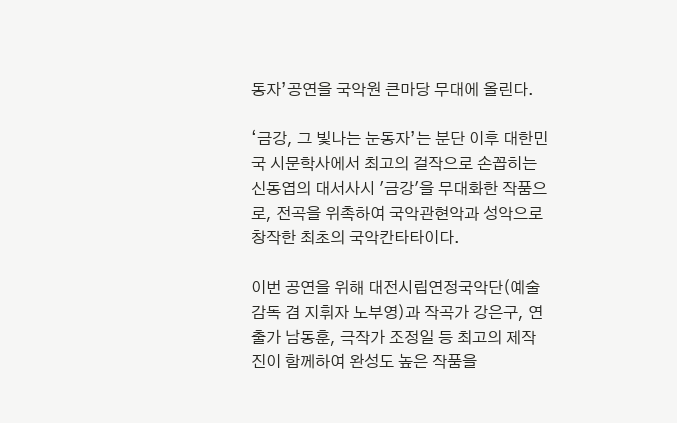동자’공연을 국악원 큰마당 무대에 올린다.

‘금강, 그 빛나는 눈동자’는 분단 이후 대한민국 시문학사에서 최고의 걸작으로 손꼽히는 신동엽의 대서사시 '금강'을 무대화한 작품으로, 전곡을 위촉하여 국악관현악과 성악으로 창작한 최초의 국악칸타타이다.

이번 공연을 위해 대전시립연정국악단(예술감독 겸 지휘자 노부영)과 작곡가 강은구, 연출가 남동훈, 극작가 조정일 등 최고의 제작진이 함께하여 완성도 높은 작품을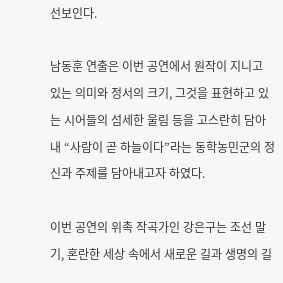선보인다.

남동훈 연출은 이번 공연에서 원작이 지니고 있는 의미와 정서의 크기, 그것을 표현하고 있는 시어들의 섬세한 울림 등을 고스란히 담아내 “사람이 곧 하늘이다”라는 동학농민군의 정신과 주제를 담아내고자 하였다.

이번 공연의 위촉 작곡가인 강은구는 조선 말기, 혼란한 세상 속에서 새로운 길과 생명의 길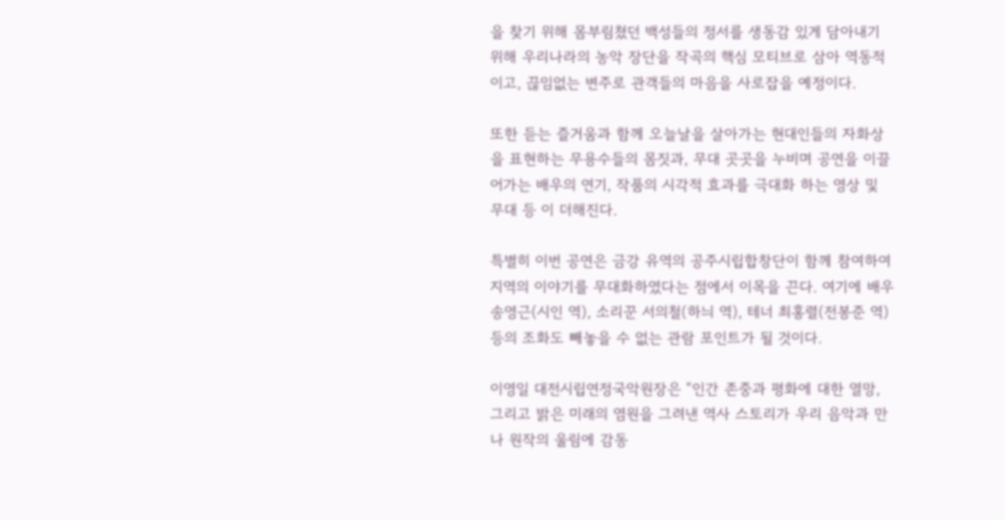을 찾기 위해 몸부림쳤던 백성들의 정서를 생동감 있게 담아내기 위해 우리나라의 농악 장단을 작곡의 핵심 모티브로 삼아 역동적이고, 끊임없는 변주로 관객들의 마음을 사로잡을 예정이다.

또한 듣는 즐거움과 함께 오늘날을 살아가는 현대인들의 자화상을 표현하는 무용수들의 몸짓과, 무대 곳곳을 누비며 공연을 이끌어가는 배우의 연기, 작품의 시각적 효과를 극대화 하는 영상 및 무대 등 이 더해진다.

특별히 이번 공연은 금강 유역의 공주시립합창단이 함께 참여하여 지역의 이야기를 무대화하였다는 점에서 이목을 끈다. 여기에 배우 송영근(시인 역), 소리꾼 서의철(하늬 역), 테너 최홍렬(전봉준 역) 등의 조화도 빼놓을 수 없는 관람 포인트가 될 것이다.

이영일 대전시립연정국악원장은 “인간 존중과 평화에 대한 열망, 그리고 밝은 미래의 염원을 그려낸 역사 스토리가 우리 음악과 만나 원작의 울림에 감동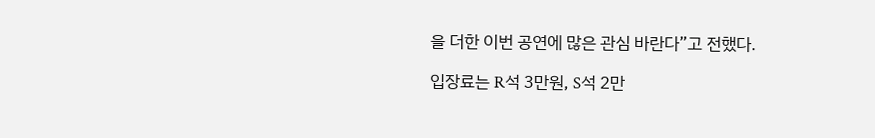을 더한 이번 공연에 많은 관심 바란다”고 전했다.

입장료는 R석 3만원, S석 2만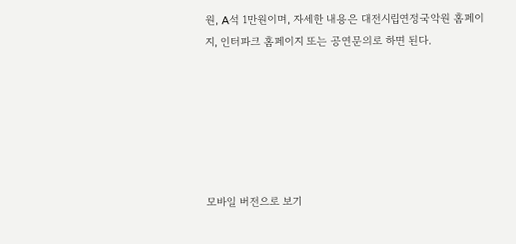원, A석 1만원이며, 자세한 내용은 대전시립연정국악원 홈페이지, 인터파크 홈페이지 또는 공연문의로 하면 된다.






모바일 버전으로 보기